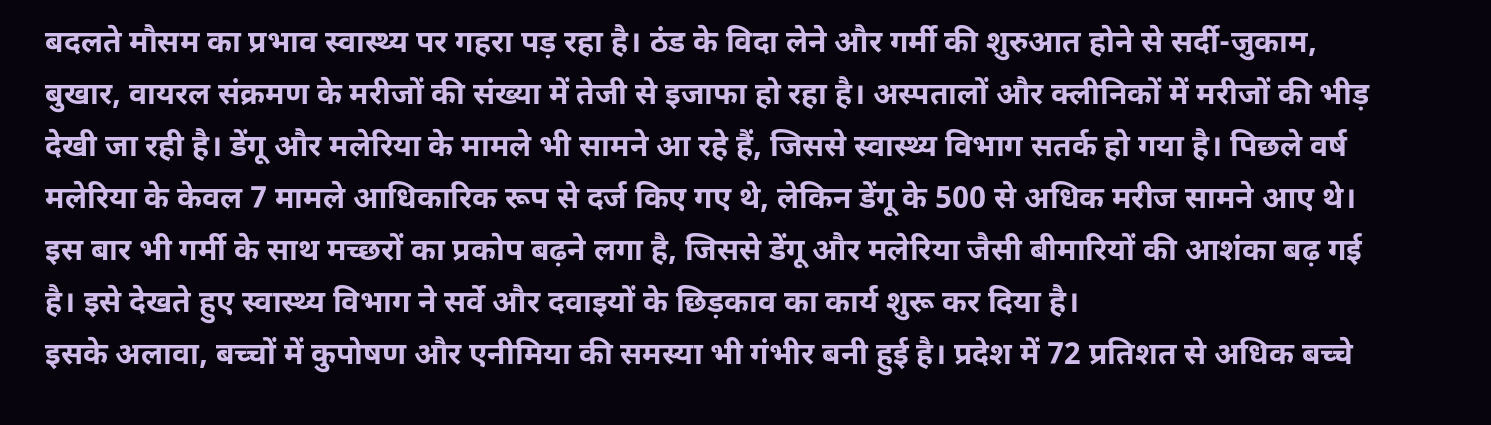बदलते मौसम का प्रभाव स्वास्थ्य पर गहरा पड़ रहा है। ठंड के विदा लेने और गर्मी की शुरुआत होने से सर्दी-जुकाम, बुखार, वायरल संक्रमण के मरीजों की संख्या में तेजी से इजाफा हो रहा है। अस्पतालों और क्लीनिकों में मरीजों की भीड़ देखी जा रही है। डेंगू और मलेरिया के मामले भी सामने आ रहे हैं, जिससे स्वास्थ्य विभाग सतर्क हो गया है। पिछले वर्ष मलेरिया के केवल 7 मामले आधिकारिक रूप से दर्ज किए गए थे, लेकिन डेंगू के 500 से अधिक मरीज सामने आए थे। इस बार भी गर्मी के साथ मच्छरों का प्रकोप बढ़ने लगा है, जिससे डेंगू और मलेरिया जैसी बीमारियों की आशंका बढ़ गई है। इसे देखते हुए स्वास्थ्य विभाग ने सर्वे और दवाइयों के छिड़काव का कार्य शुरू कर दिया है।
इसके अलावा, बच्चों में कुपोषण और एनीमिया की समस्या भी गंभीर बनी हुई है। प्रदेश में 72 प्रतिशत से अधिक बच्चे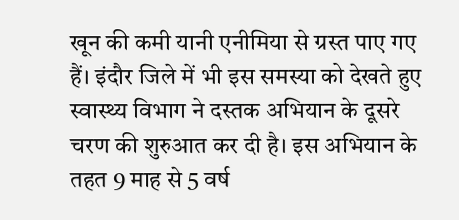खून की कमी यानी एनीमिया से ग्रस्त पाए गए हैं। इंदौर जिले में भी इस समस्या को देखते हुए स्वास्थ्य विभाग ने दस्तक अभियान के दूसरे चरण की शुरुआत कर दी है। इस अभियान के तहत 9 माह से 5 वर्ष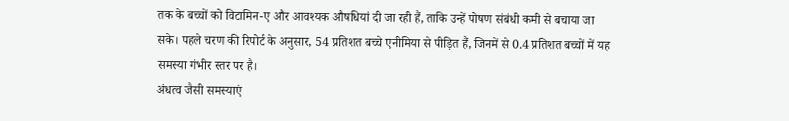तक के बच्चों को विटामिन-ए और आवश्यक औषधियां दी जा रही हैं, ताकि उन्हें पोषण संबंधी कमी से बचाया जा सके। पहले चरण की रिपोर्ट के अनुसार, 54 प्रतिशत बच्चे एनीमिया से पीड़ित हैं, जिनमें से 0.4 प्रतिशत बच्चों में यह समस्या गंभीर स्तर पर है।
अंधत्व जैसी समस्याएं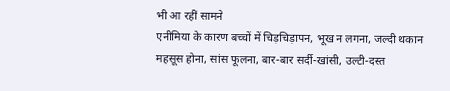भी आ रहीं सामने
एनीमिया के कारण बच्चों में चिड़चिड़ापन, भूख न लगना, जल्दी थकान महसूस होना, सांस फूलना, बार-बार सर्दी-खांसी, उल्टी-दस्त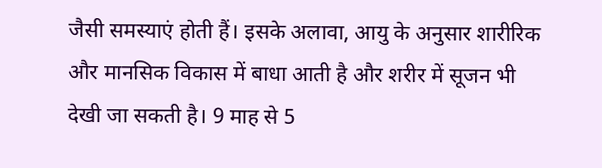जैसी समस्याएं होती हैं। इसके अलावा, आयु के अनुसार शारीरिक और मानसिक विकास में बाधा आती है और शरीर में सूजन भी देखी जा सकती है। 9 माह से 5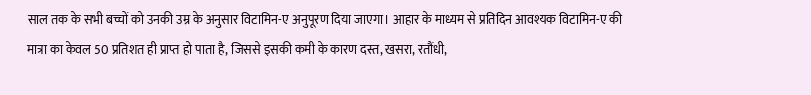साल तक के सभी बच्चों को उनकी उम्र के अनुसार विटामिन-ए अनुपूरण दिया जाएगा। आहार के माध्यम से प्रतिदिन आवश्यक विटामिन-ए की मात्रा का केवल 50 प्रतिशत ही प्राप्त हो पाता है, जिससे इसकी कमी के कारण दस्त, खसरा, रतौंधी,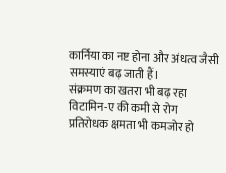कार्निया का नष्ट होना और अंधत्व जैसी समस्याएं बढ़ जाती हैं।
संक्रमण का खतरा भी बढ़ रहा
विटामिन-ए की कमी से रोग प्रतिरोधक क्षमता भी कमजोर हो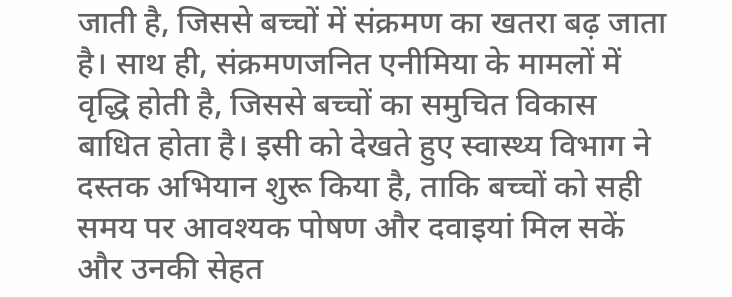जाती है, जिससे बच्चों में संक्रमण का खतरा बढ़ जाता है। साथ ही, संक्रमणजनित एनीमिया के मामलों में वृद्धि होती है, जिससे बच्चों का समुचित विकास बाधित होता है। इसी को देखते हुए स्वास्थ्य विभाग ने दस्तक अभियान शुरू किया है, ताकि बच्चों को सही समय पर आवश्यक पोषण और दवाइयां मिल सकें और उनकी सेहत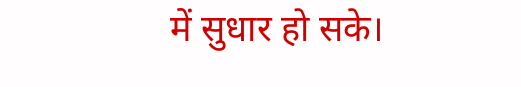में सुधार हो सके।